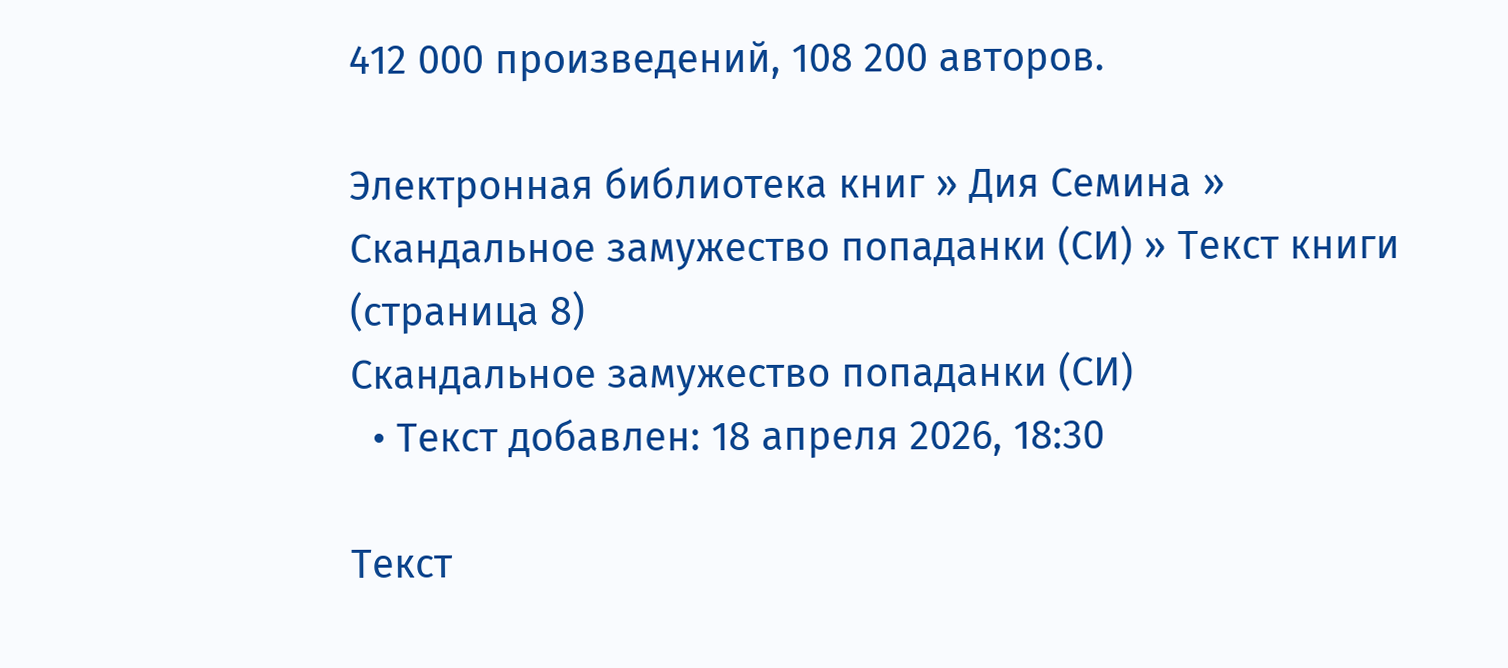412 000 произведений, 108 200 авторов.

Электронная библиотека книг » Дия Семина » Скандальное замужество попаданки (СИ) » Текст книги (страница 8)
Скандальное замужество попаданки (СИ)
  • Текст добавлен: 18 апреля 2026, 18:30

Текст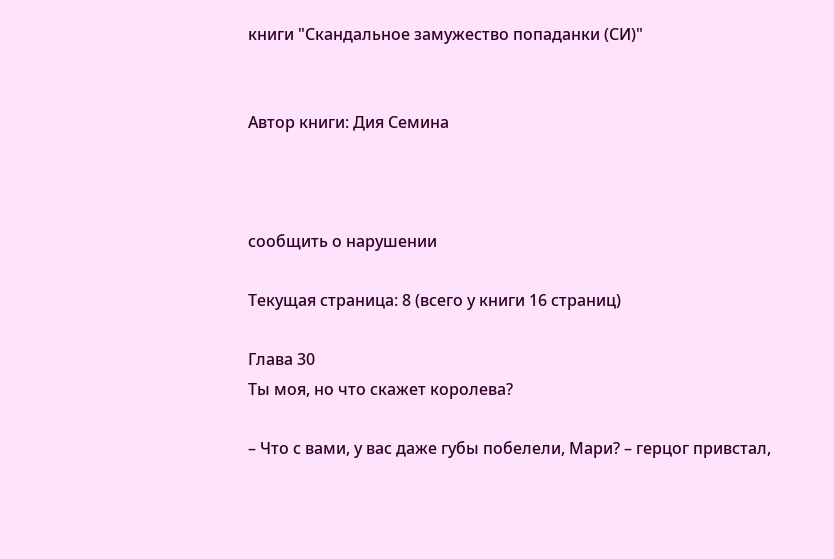книги "Скандальное замужество попаданки (СИ)"


Автор книги: Дия Семина



сообщить о нарушении

Текущая страница: 8 (всего у книги 16 страниц)

Глава 30
Ты моя, но что скажет королева?

– Что с вами, у вас даже губы побелели, Мари? – герцог привстал,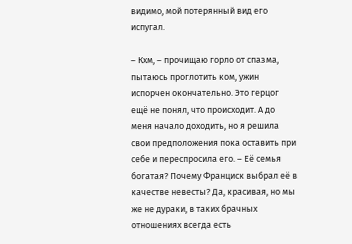видимо, мой потерянный вид его испугал.

– Кхм, – прочищаю горло от спазма, пытаюсь проглотить ком, ужин испорчен окончательно. Это герцог ещё не понял, что происходит. А до меня начало доходить, но я решила свои предположения пока оставить при себе и переспросила его. – Её семья богатая? Почему Франциск выбрал её в качестве невесты? Да, красивая, но мы же не дураки, в таких брачных отношениях всегда есть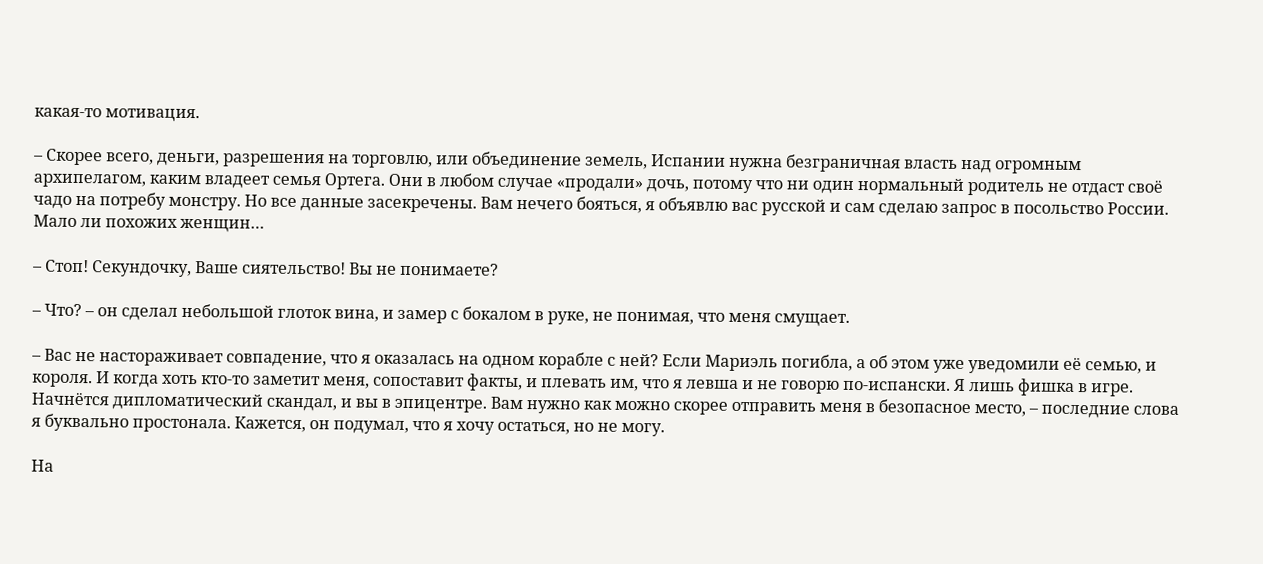какая-то мотивация.

– Скорее всего, деньги, разрешения на торговлю, или объединение земель, Испании нужна безграничная власть над огромным архипелагом, каким владеет семья Ортега. Они в любом случае «продали» дочь, потому что ни один нормальный родитель не отдаст своё чадо на потребу монстру. Но все данные засекречены. Вам нечего бояться, я объявлю вас русской и сам сделаю запрос в посольство России. Мало ли похожих женщин…

– Стоп! Секундочку, Ваше сиятельство! Вы не понимаете?

– Что? – он сделал небольшой глоток вина, и замер с бокалом в руке, не понимая, что меня смущает.

– Вас не настораживает совпадение, что я оказалась на одном корабле с ней? Если Мариэль погибла, а об этом уже уведомили её семью, и короля. И когда хоть кто-то заметит меня, сопоставит факты, и плевать им, что я левша и не говорю по-испански. Я лишь фишка в игре. Начнётся дипломатический скандал, и вы в эпицентре. Вам нужно как можно скорее отправить меня в безопасное место, – последние слова я буквально простонала. Кажется, он подумал, что я хочу остаться, но не могу.

На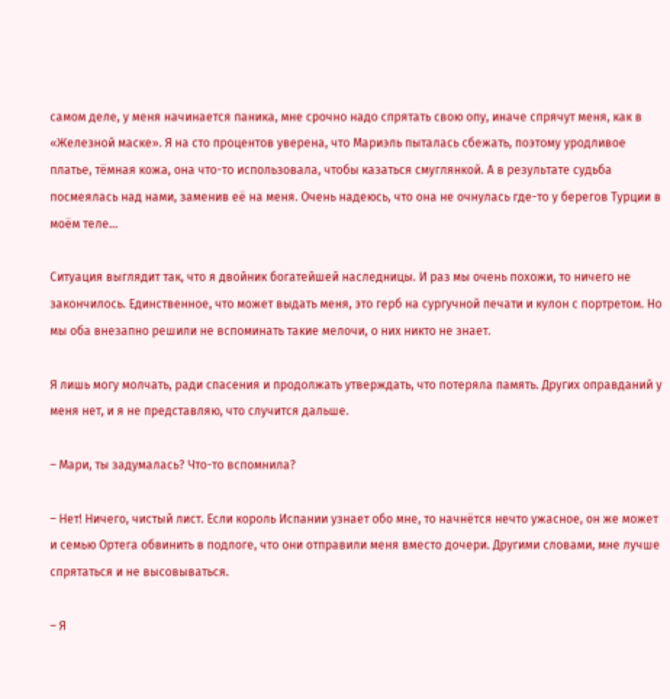самом деле, у меня начинается паника, мне срочно надо спрятать свою опу, иначе спрячут меня, как в «Железной маске». Я на сто процентов уверена, что Мариэль пыталась сбежать, поэтому уродливое платье, тёмная кожа, она что-то использовала, чтобы казаться смуглянкой. А в результате судьба посмеялась над нами, заменив её на меня. Очень надеюсь, что она не очнулась где-то у берегов Турции в моём теле…

Ситуация выглядит так, что я двойник богатейшей наследницы. И раз мы очень похожи, то ничего не закончилось. Единственное, что может выдать меня, это герб на сургучной печати и кулон с портретом. Но мы оба внезапно решили не вспоминать такие мелочи, о них никто не знает.

Я лишь могу молчать, ради спасения и продолжать утверждать, что потеряла память. Других оправданий у меня нет, и я не представляю, что случится дальше.

– Мари, ты задумалась? Что-то вспомнила?

– Нет! Ничего, чистый лист. Если король Испании узнает обо мне, то начнётся нечто ужасное, он же может и семью Ортега обвинить в подлоге, что они отправили меня вместо дочери. Другими словами, мне лучше спрятаться и не высовываться.

– Я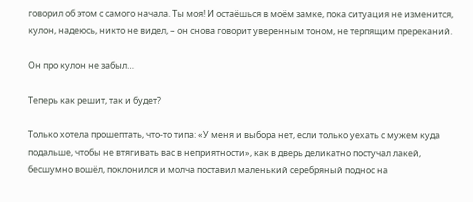говорил об этом с самого начала. Ты моя! И остаёшься в моём замке, пока ситуация не изменится, кулон, надеюсь, никто не видел, – он снова говорит уверенным тоном, не терпящим пререканий.

Он про кулон не забыл…

Теперь как решит, так и будет?

Только хотела прошептать, что-то типа: «У меня и выбора нет, если только уехать с мужем куда подальше, чтобы не втягивать вас в неприятности», как в дверь деликатно постучал лакей, бесшумно вошёл, поклонился и молча поставил маленький серебряный поднос на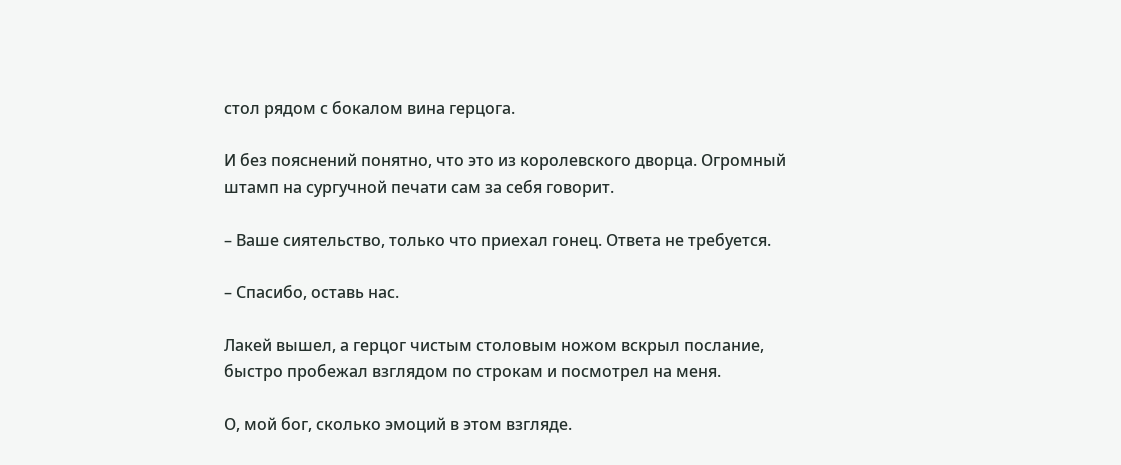стол рядом с бокалом вина герцога.

И без пояснений понятно, что это из королевского дворца. Огромный штамп на сургучной печати сам за себя говорит.

– Ваше сиятельство, только что приехал гонец. Ответа не требуется.

– Спасибо, оставь нас.

Лакей вышел, а герцог чистым столовым ножом вскрыл послание, быстро пробежал взглядом по строкам и посмотрел на меня.

О, мой бог, сколько эмоций в этом взгляде.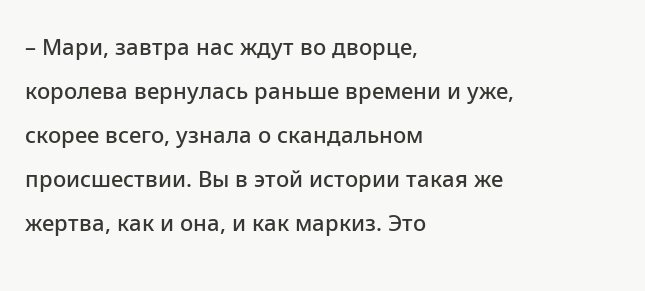– Мари, завтра нас ждут во дворце, королева вернулась раньше времени и уже, скорее всего, узнала о скандальном происшествии. Вы в этой истории такая же жертва, как и она, и как маркиз. Это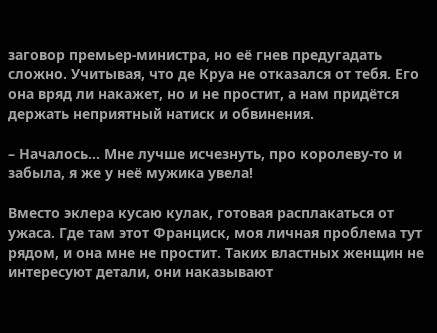заговор премьер-министра, но её гнев предугадать сложно. Учитывая, что де Круа не отказался от тебя. Его она вряд ли накажет, но и не простит, а нам придётся держать неприятный натиск и обвинения.

– Началось… Мне лучше исчезнуть, про королеву-то и забыла, я же у неё мужика увела!

Вместо эклера кусаю кулак, готовая расплакаться от ужаса. Где там этот Франциск, моя личная проблема тут рядом, и она мне не простит. Таких властных женщин не интересуют детали, они наказывают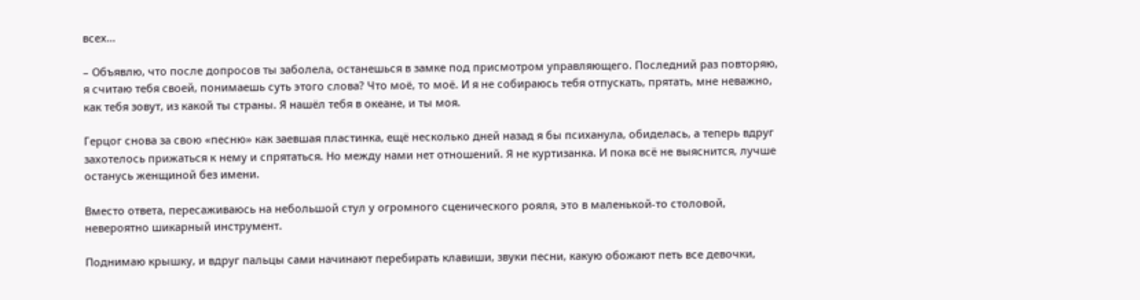всех…

– Объявлю, что после допросов ты заболела, останешься в замке под присмотром управляющего. Последний раз повторяю, я считаю тебя своей, понимаешь суть этого слова? Что моё, то моё. И я не собираюсь тебя отпускать, прятать, мне неважно, как тебя зовут, из какой ты страны. Я нашёл тебя в океане, и ты моя.

Герцог снова за свою «песню» как заевшая пластинка, ещё несколько дней назад я бы психанула, обиделась, а теперь вдруг захотелось прижаться к нему и спрятаться. Но между нами нет отношений. Я не куртизанка. И пока всё не выяснится, лучше останусь женщиной без имени.

Вместо ответа, пересаживаюсь на небольшой стул у огромного сценического рояля, это в маленькой-то столовой, невероятно шикарный инструмент.

Поднимаю крышку, и вдруг пальцы сами начинают перебирать клавиши, звуки песни, какую обожают петь все девочки,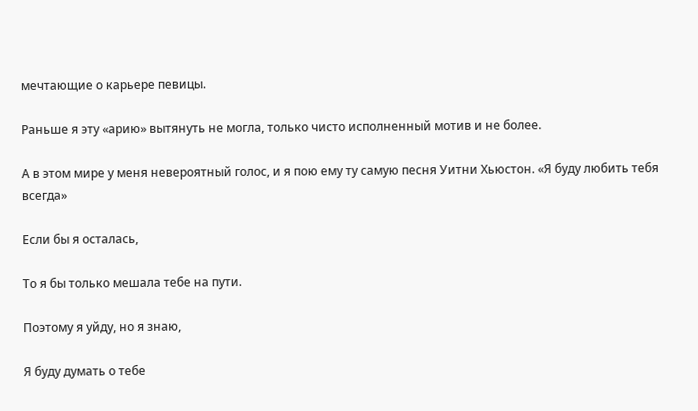мечтающие о карьере певицы.

Раньше я эту «арию» вытянуть не могла, только чисто исполненный мотив и не более.

А в этом мире у меня невероятный голос, и я пою ему ту самую песня Уитни Хьюстон. «Я буду любить тебя всегда»

Если бы я осталась,

То я бы только мешала тебе на пути.

Поэтому я уйду, но я знаю,

Я буду думать о тебе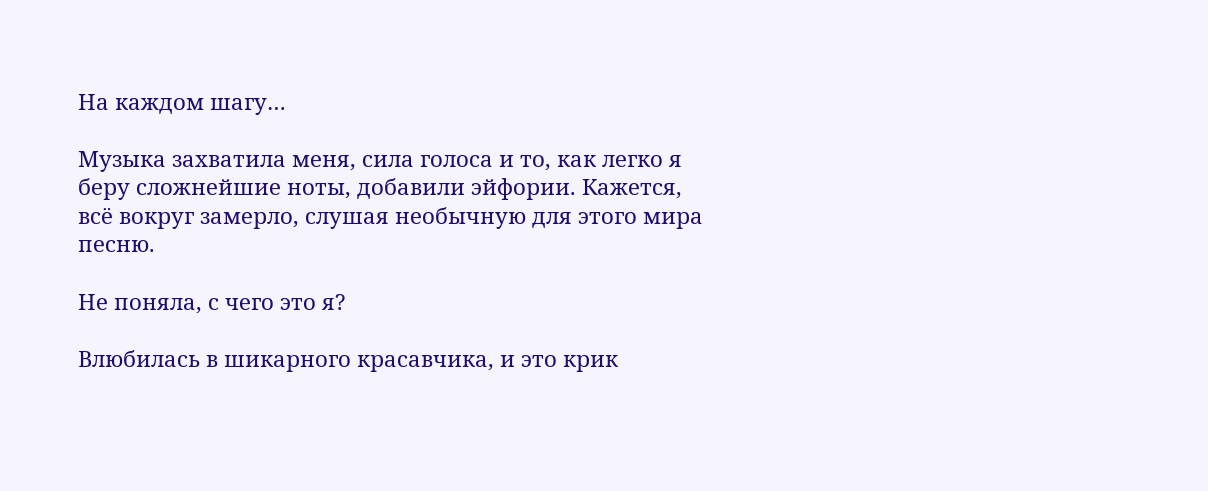На каждом шагу…

Музыка захватила меня, сила голоса и то, как легко я беру сложнейшие ноты, добавили эйфории. Кажется, всё вокруг замерло, слушая необычную для этого мира песню.

Не поняла, с чего это я?

Влюбилась в шикарного красавчика, и это крик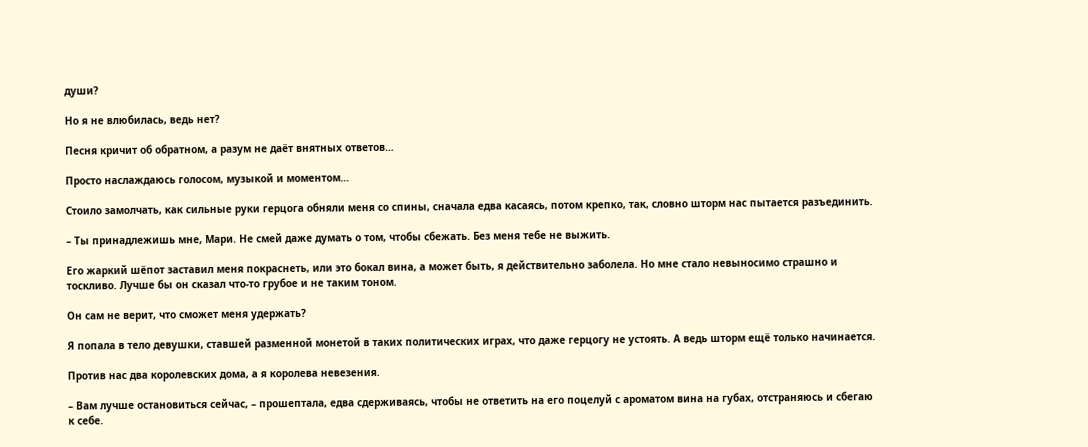души?

Но я не влюбилась, ведь нет?

Песня кричит об обратном, а разум не даёт внятных ответов…

Просто наслаждаюсь голосом, музыкой и моментом…

Стоило замолчать, как сильные руки герцога обняли меня со спины, сначала едва касаясь, потом крепко, так, словно шторм нас пытается разъединить.

– Ты принадлежишь мне, Мари. Не смей даже думать о том, чтобы сбежать. Без меня тебе не выжить.

Его жаркий шёпот заставил меня покраснеть, или это бокал вина, а может быть, я действительно заболела. Но мне стало невыносимо страшно и тоскливо. Лучше бы он сказал что-то грубое и не таким тоном.

Он сам не верит, что сможет меня удержать?

Я попала в тело девушки, ставшей разменной монетой в таких политических играх, что даже герцогу не устоять. А ведь шторм ещё только начинается.

Против нас два королевских дома, а я королева невезения.

– Вам лучше остановиться сейчас, – прошептала, едва сдерживаясь, чтобы не ответить на его поцелуй с ароматом вина на губах, отстраняюсь и сбегаю к себе.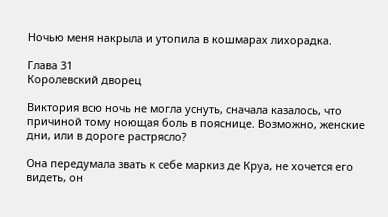Ночью меня накрыла и утопила в кошмарах лихорадка.

Глава 31
Королевский дворец

Виктория всю ночь не могла уснуть, сначала казалось, что причиной тому ноющая боль в пояснице. Возможно, женские дни, или в дороге растрясло?

Она передумала звать к себе маркиз де Круа, не хочется его видеть, он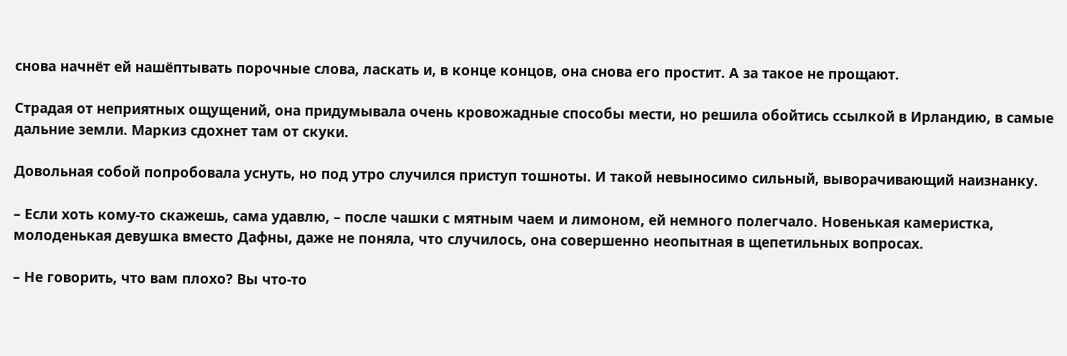снова начнёт ей нашёптывать порочные слова, ласкать и, в конце концов, она снова его простит. А за такое не прощают.

Страдая от неприятных ощущений, она придумывала очень кровожадные способы мести, но решила обойтись ссылкой в Ирландию, в самые дальние земли. Маркиз сдохнет там от скуки.

Довольная собой попробовала уснуть, но под утро случился приступ тошноты. И такой невыносимо сильный, выворачивающий наизнанку.

– Если хоть кому-то скажешь, сама удавлю, – после чашки с мятным чаем и лимоном, ей немного полегчало. Новенькая камеристка, молоденькая девушка вместо Дафны, даже не поняла, что случилось, она совершенно неопытная в щепетильных вопросах.

– Не говорить, что вам плохо? Вы что-то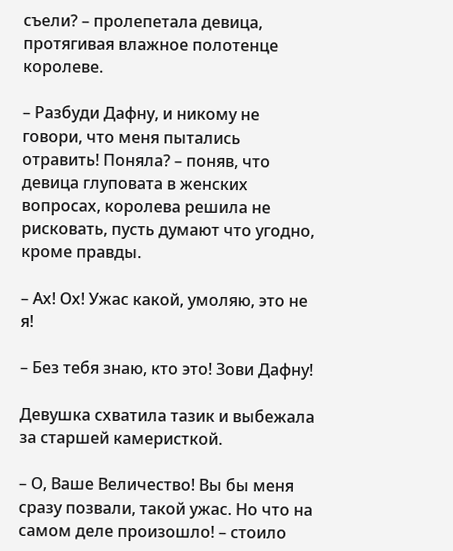съели? – пролепетала девица, протягивая влажное полотенце королеве.

– Разбуди Дафну, и никому не говори, что меня пытались отравить! Поняла? – поняв, что девица глуповата в женских вопросах, королева решила не рисковать, пусть думают что угодно, кроме правды.

– Ах! Ох! Ужас какой, умоляю, это не я!

– Без тебя знаю, кто это! Зови Дафну!

Девушка схватила тазик и выбежала за старшей камеристкой.

– О, Ваше Величество! Вы бы меня сразу позвали, такой ужас. Но что на самом деле произошло! – стоило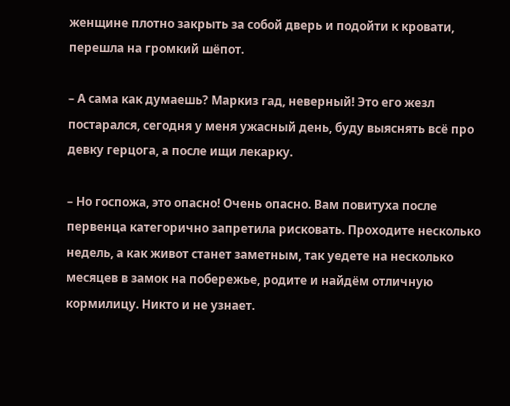женщине плотно закрыть за собой дверь и подойти к кровати, перешла на громкий шёпот.

– А сама как думаешь? Маркиз гад, неверный! Это его жезл постарался, сегодня у меня ужасный день, буду выяснять всё про девку герцога, а после ищи лекарку.

– Но госпожа, это опасно! Очень опасно. Вам повитуха после первенца категорично запретила рисковать. Проходите несколько недель, а как живот станет заметным, так уедете на несколько месяцев в замок на побережье, родите и найдём отличную кормилицу. Никто и не узнает.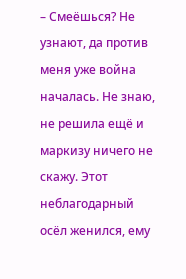– Смеёшься? Не узнают, да против меня уже война началась. Не знаю, не решила ещё и маркизу ничего не скажу. Этот неблагодарный осёл женился, ему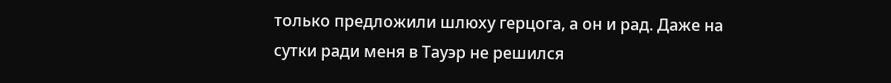только предложили шлюху герцога, а он и рад. Даже на сутки ради меня в Тауэр не решился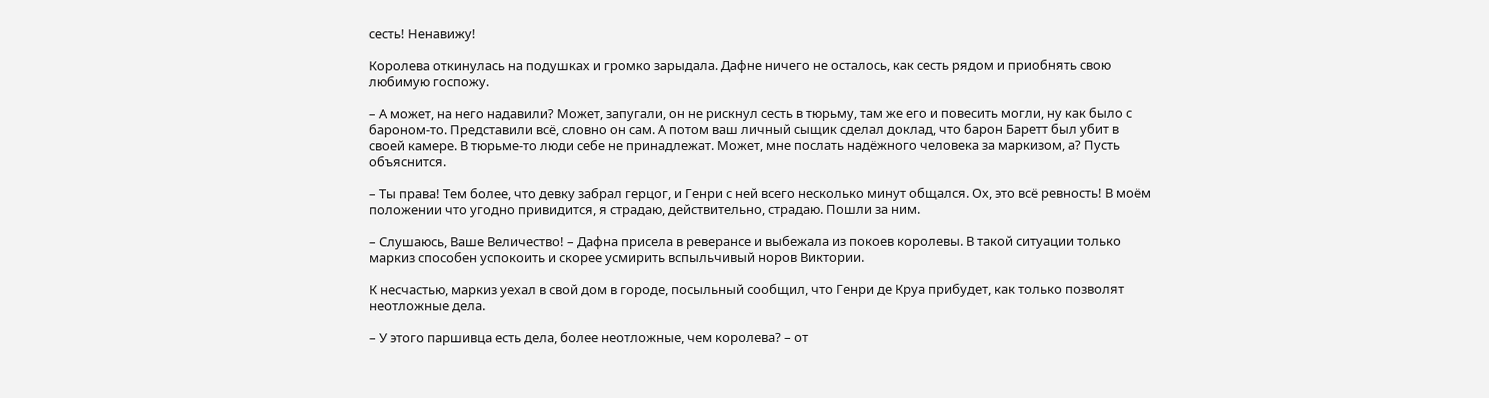сесть! Ненавижу!

Королева откинулась на подушках и громко зарыдала. Дафне ничего не осталось, как сесть рядом и приобнять свою любимую госпожу.

– А может, на него надавили? Может, запугали, он не рискнул сесть в тюрьму, там же его и повесить могли, ну как было с бароном-то. Представили всё, словно он сам. А потом ваш личный сыщик сделал доклад, что барон Баретт был убит в своей камере. В тюрьме-то люди себе не принадлежат. Может, мне послать надёжного человека за маркизом, а? Пусть объяснится.

– Ты права! Тем более, что девку забрал герцог, и Генри с ней всего несколько минут общался. Ох, это всё ревность! В моём положении что угодно привидится, я страдаю, действительно, страдаю. Пошли за ним.

– Слушаюсь, Ваше Величество! – Дафна присела в реверансе и выбежала из покоев королевы. В такой ситуации только маркиз способен успокоить и скорее усмирить вспыльчивый норов Виктории.

К несчастью, маркиз уехал в свой дом в городе, посыльный сообщил, что Генри де Круа прибудет, как только позволят неотложные дела.

– У этого паршивца есть дела, более неотложные, чем королева? – от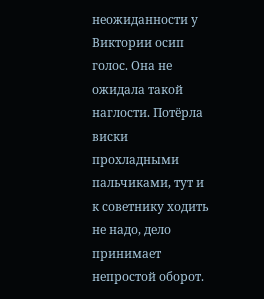неожиданности у Виктории осип голос. Она не ожидала такой наглости. Потёрла виски прохладными пальчиками, тут и к советнику ходить не надо, дело принимает непростой оборот.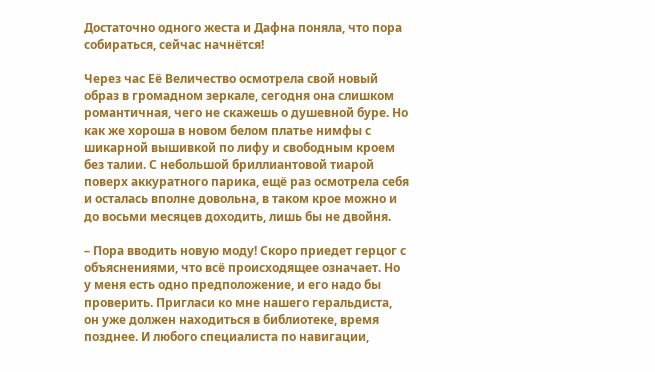Достаточно одного жеста и Дафна поняла, что пора собираться, сейчас начнётся!

Через час Её Величество осмотрела свой новый образ в громадном зеркале, сегодня она слишком романтичная, чего не скажешь о душевной буре. Но как же хороша в новом белом платье нимфы с шикарной вышивкой по лифу и свободным кроем без талии. С небольшой бриллиантовой тиарой поверх аккуратного парика, ещё раз осмотрела себя и осталась вполне довольна, в таком крое можно и до восьми месяцев доходить, лишь бы не двойня.

– Пора вводить новую моду! Скоро приедет герцог с объяснениями, что всё происходящее означает. Но у меня есть одно предположение, и его надо бы проверить. Пригласи ко мне нашего геральдиста, он уже должен находиться в библиотеке, время позднее. И любого специалиста по навигации,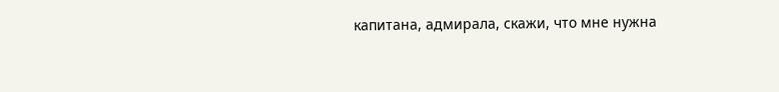капитана, адмирала, скажи, что мне нужна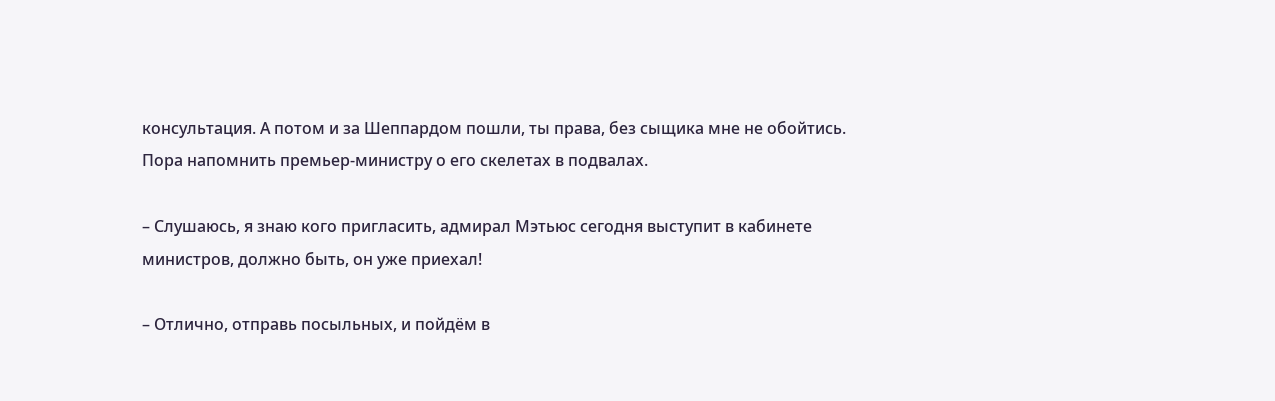консультация. А потом и за Шеппардом пошли, ты права, без сыщика мне не обойтись. Пора напомнить премьер-министру о его скелетах в подвалах.

– Слушаюсь, я знаю кого пригласить, адмирал Мэтьюс сегодня выступит в кабинете министров, должно быть, он уже приехал!

– Отлично, отправь посыльных, и пойдём в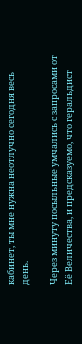кабинет, ты мне нужна неотлучно сегодня весь день.

Через минуту посыльные умчались с запросами от Её Величества, и предсказуемо, что геральдист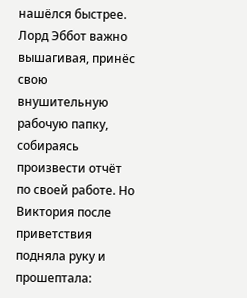нашёлся быстрее. Лорд Эббот важно вышагивая, принёс свою внушительную рабочую папку, собираясь произвести отчёт по своей работе. Но Виктория после приветствия подняла руку и прошептала: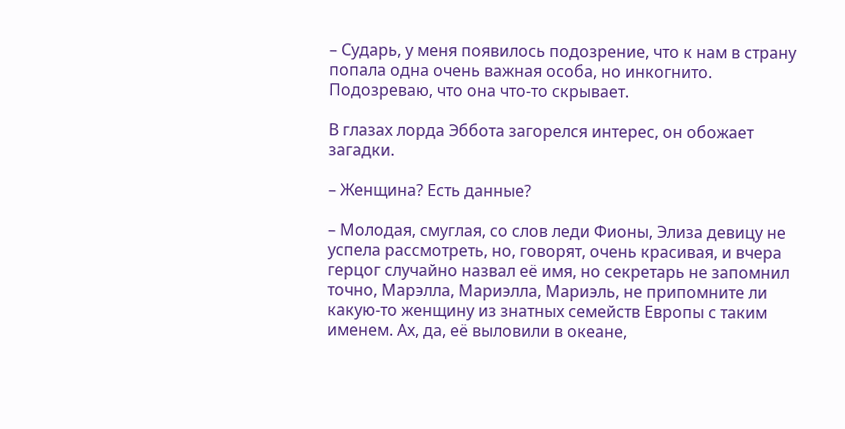– Сударь, у меня появилось подозрение, что к нам в страну попала одна очень важная особа, но инкогнито. Подозреваю, что она что-то скрывает.

В глазах лорда Эббота загорелся интерес, он обожает загадки.

– Женщина? Есть данные?

– Молодая, смуглая, со слов леди Фионы, Элиза девицу не успела рассмотреть, но, говорят, очень красивая, и вчера герцог случайно назвал её имя, но секретарь не запомнил точно, Марэлла, Мариэлла, Мариэль, не припомните ли какую-то женщину из знатных семейств Европы с таким именем. Ах, да, её выловили в океане,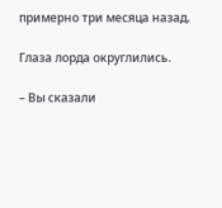примерно три месяца назад.

Глаза лорда округлились.

– Вы сказали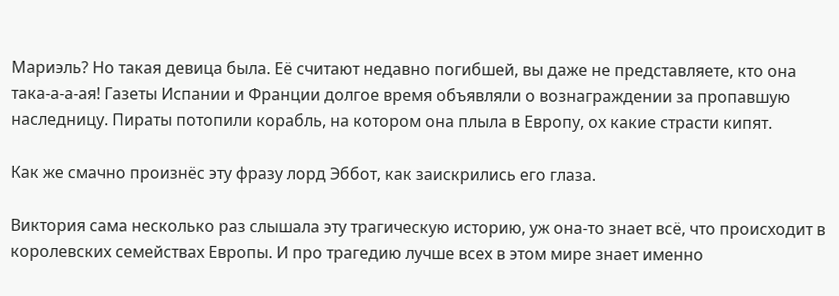Мариэль? Но такая девица была. Её считают недавно погибшей, вы даже не представляете, кто она така-а-а-ая! Газеты Испании и Франции долгое время объявляли о вознаграждении за пропавшую наследницу. Пираты потопили корабль, на котором она плыла в Европу, ох какие страсти кипят.

Как же смачно произнёс эту фразу лорд Эббот, как заискрились его глаза.

Виктория сама несколько раз слышала эту трагическую историю, уж она-то знает всё, что происходит в королевских семействах Европы. И про трагедию лучше всех в этом мире знает именно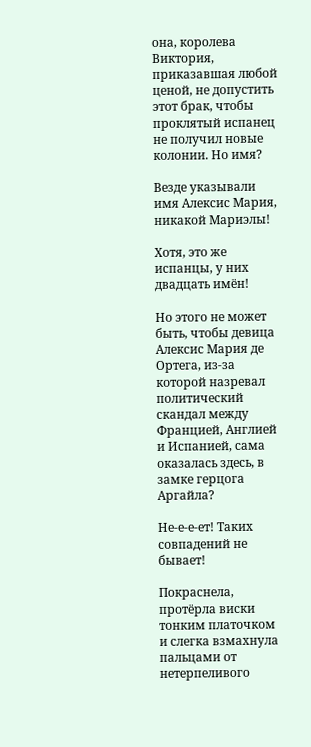она, королева Виктория, приказавшая любой ценой, не допустить этот брак, чтобы проклятый испанец не получил новые колонии. Но имя?

Везде указывали имя Алексис Мария, никакой Мариэлы!

Хотя, это же испанцы, у них двадцать имён!

Но этого не может быть, чтобы девица Алексис Мария де Ортега, из-за которой назревал политический скандал между Францией, Англией и Испанией, сама оказалась здесь, в замке герцога Аргайла?

Не-е-е-ет! Таких совпадений не бывает!

Покраснела, протёрла виски тонким платочком и слегка взмахнула пальцами от нетерпеливого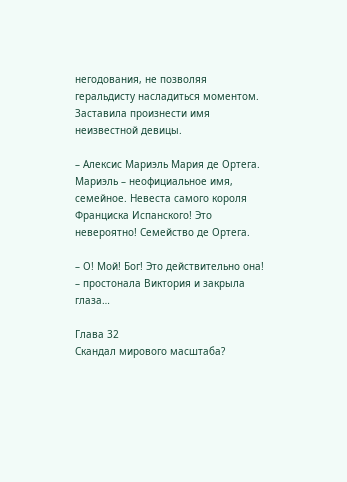негодования, не позволяя геральдисту насладиться моментом. Заставила произнести имя неизвестной девицы.

– Алексис Мариэль Мария де Ортега. Мариэль – неофициальное имя, семейное. Невеста самого короля Франциска Испанского! Это невероятно! Семейство де Ортега.

– О! Мой! Бог! Это действительно она! – простонала Виктория и закрыла глаза…

Глава 32
Скандал мирового масштаба?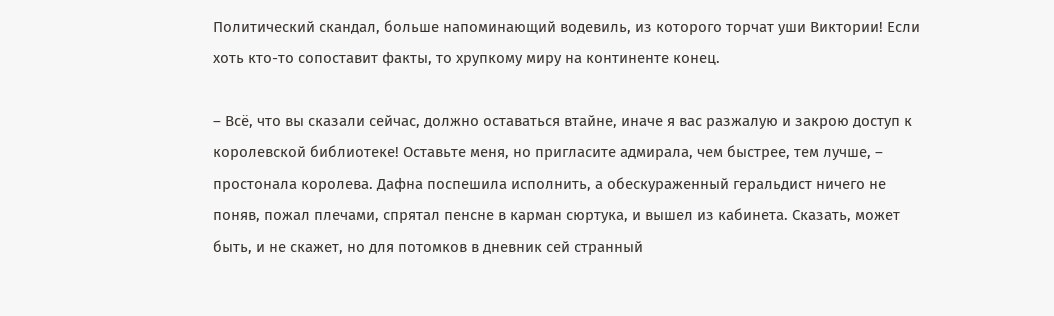Политический скандал, больше напоминающий водевиль, из которого торчат уши Виктории! Если хоть кто-то сопоставит факты, то хрупкому миру на континенте конец.

– Всё, что вы сказали сейчас, должно оставаться втайне, иначе я вас разжалую и закрою доступ к королевской библиотеке! Оставьте меня, но пригласите адмирала, чем быстрее, тем лучше, – простонала королева. Дафна поспешила исполнить, а обескураженный геральдист ничего не поняв, пожал плечами, спрятал пенсне в карман сюртука, и вышел из кабинета. Сказать, может быть, и не скажет, но для потомков в дневник сей странный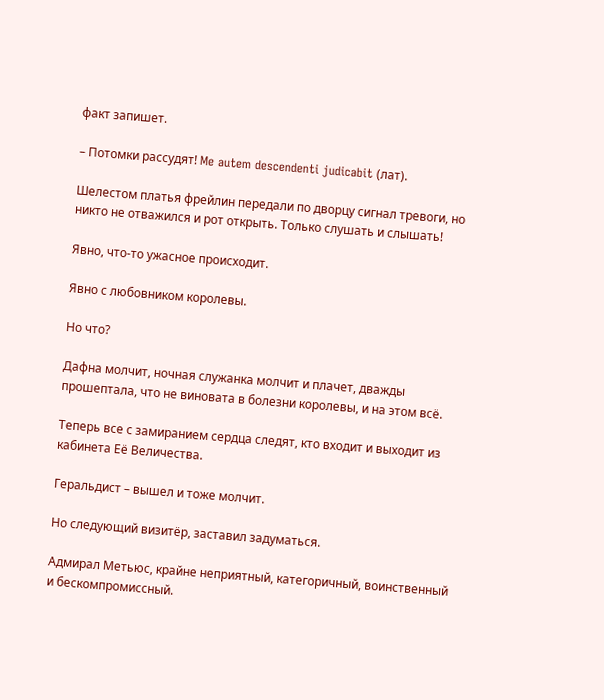факт запишет.

– Потомки рассудят! Me autem descendenti judicabit (лат).

Шелестом платья фрейлин передали по дворцу сигнал тревоги, но никто не отважился и рот открыть. Только слушать и слышать!

Явно, что-то ужасное происходит.

Явно с любовником королевы.

Но что?

Дафна молчит, ночная служанка молчит и плачет, дважды прошептала, что не виновата в болезни королевы, и на этом всё.

Теперь все с замиранием сердца следят, кто входит и выходит из кабинета Её Величества.

Геральдист – вышел и тоже молчит.

Но следующий визитёр, заставил задуматься.

Адмирал Метьюс, крайне неприятный, категоричный, воинственный и бескомпромиссный.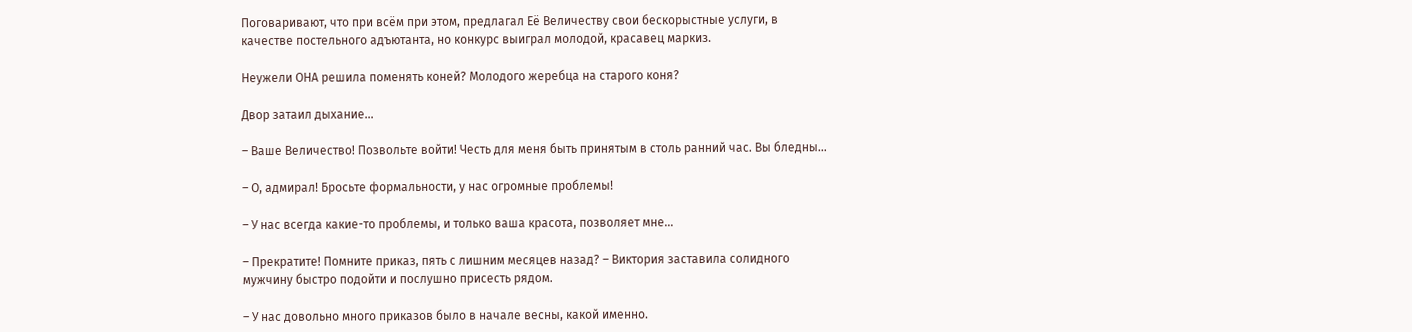Поговаривают, что при всём при этом, предлагал Её Величеству свои бескорыстные услуги, в качестве постельного адъютанта, но конкурс выиграл молодой, красавец маркиз.

Неужели ОНА решила поменять коней? Молодого жеребца на старого коня?

Двор затаил дыхание…

– Ваше Величество! Позвольте войти! Честь для меня быть принятым в столь ранний час. Вы бледны…

– О, адмирал! Бросьте формальности, у нас огромные проблемы!

– У нас всегда какие-то проблемы, и только ваша красота, позволяет мне…

– Прекратите! Помните приказ, пять с лишним месяцев назад? – Виктория заставила солидного мужчину быстро подойти и послушно присесть рядом.

– У нас довольно много приказов было в начале весны, какой именно.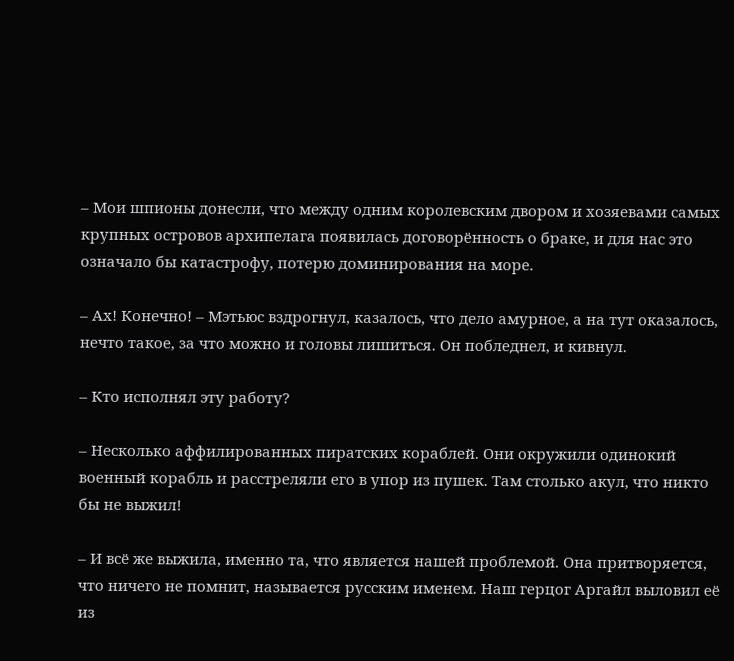– Мои шпионы донесли, что между одним королевским двором и хозяевами самых крупных островов архипелага появилась договорённость о браке, и для нас это означало бы катастрофу, потерю доминирования на море.

– Ах! Конечно! – Мэтьюс вздрогнул, казалось, что дело амурное, а на тут оказалось, нечто такое, за что можно и головы лишиться. Он побледнел, и кивнул.

– Кто исполнял эту работу?

– Несколько аффилированных пиратских кораблей. Они окружили одинокий военный корабль и расстреляли его в упор из пушек. Там столько акул, что никто бы не выжил!

– И всё же выжила, именно та, что является нашей проблемой. Она притворяется, что ничего не помнит, называется русским именем. Наш герцог Аргайл выловил её из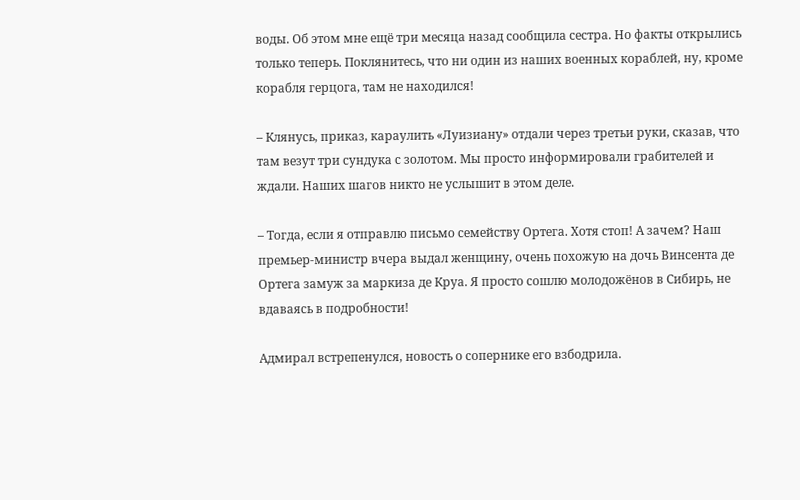воды. Об этом мне ещё три месяца назад сообщила сестра. Но факты открылись только теперь. Поклянитесь, что ни один из наших военных кораблей, ну, кроме корабля герцога, там не находился!

– Клянусь, приказ, караулить «Луизиану» отдали через третьи руки, сказав, что там везут три сундука с золотом. Мы просто информировали грабителей и ждали. Наших шагов никто не услышит в этом деле.

– Тогда, если я отправлю письмо семейству Ортега. Хотя стоп! А зачем? Наш премьер-министр вчера выдал женщину, очень похожую на дочь Винсента де Ортега замуж за маркиза де Круа. Я просто сошлю молодожёнов в Сибирь, не вдаваясь в подробности!

Адмирал встрепенулся, новость о сопернике его взбодрила.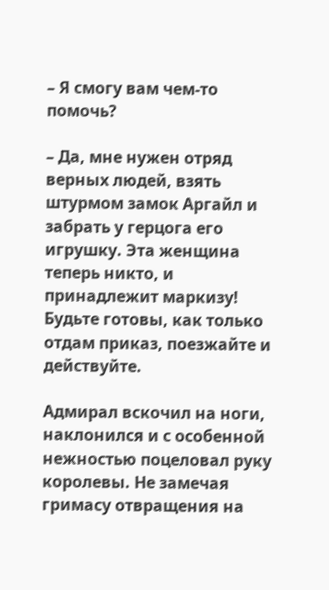– Я смогу вам чем-то помочь?

– Да, мне нужен отряд верных людей, взять штурмом замок Аргайл и забрать у герцога его игрушку. Эта женщина теперь никто, и принадлежит маркизу! Будьте готовы, как только отдам приказ, поезжайте и действуйте.

Адмирал вскочил на ноги, наклонился и с особенной нежностью поцеловал руку королевы. Не замечая гримасу отвращения на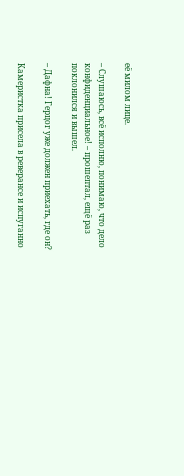её милом лице.

– Слушаюсь, всё исполню, понимаю, что дело конфиденциальное! – прошептал, ещё раз поклонился и вышел.

– Дафна! Герцог уже должен приехать, где он?

Камеристка присела в реверансе и испуганно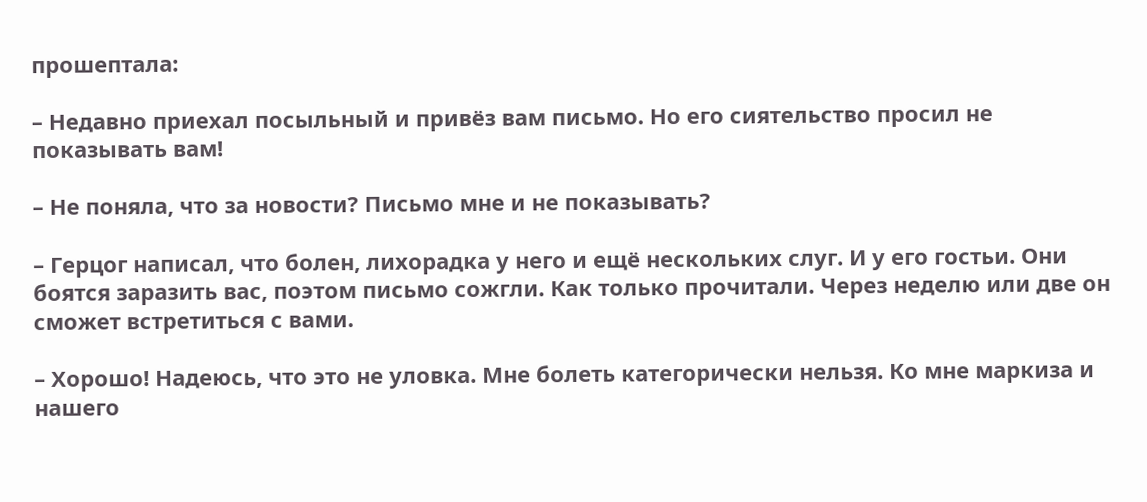прошептала:

– Недавно приехал посыльный и привёз вам письмо. Но его сиятельство просил не показывать вам!

– Не поняла, что за новости? Письмо мне и не показывать?

– Герцог написал, что болен, лихорадка у него и ещё нескольких слуг. И у его гостьи. Они боятся заразить вас, поэтом письмо сожгли. Как только прочитали. Через неделю или две он сможет встретиться с вами.

– Хорошо! Надеюсь, что это не уловка. Мне болеть категорически нельзя. Ко мне маркиза и нашего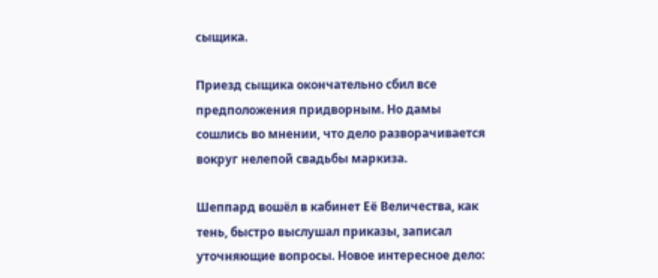сыщика.

Приезд сыщика окончательно сбил все предположения придворным. Но дамы сошлись во мнении, что дело разворачивается вокруг нелепой свадьбы маркиза.

Шеппард вошёл в кабинет Её Величества, как тень, быстро выслушал приказы, записал уточняющие вопросы. Новое интересное дело: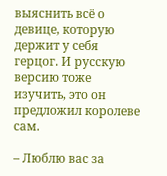выяснить всё о девице, которую держит у себя герцог. И русскую версию тоже изучить, это он предложил королеве сам.

– Люблю вас за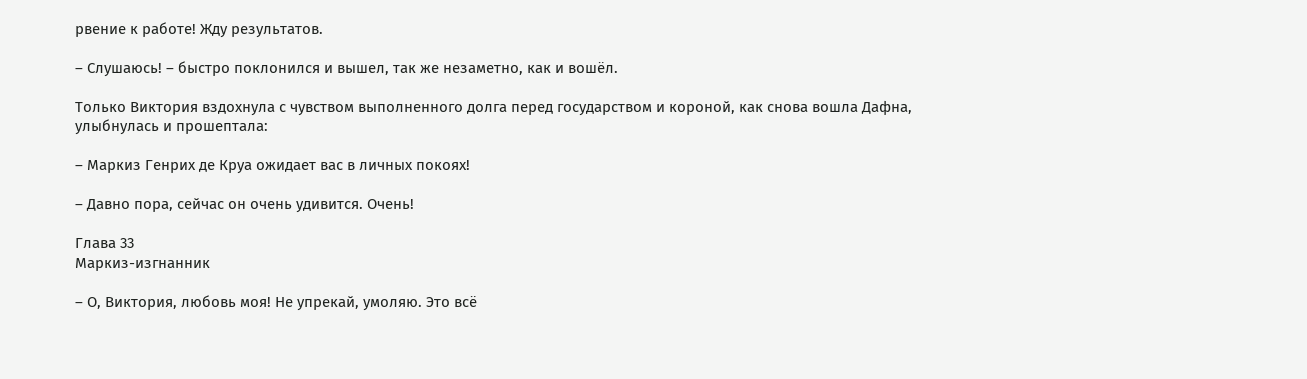рвение к работе! Жду результатов.

– Слушаюсь! – быстро поклонился и вышел, так же незаметно, как и вошёл.

Только Виктория вздохнула с чувством выполненного долга перед государством и короной, как снова вошла Дафна, улыбнулась и прошептала:

– Маркиз Генрих де Круа ожидает вас в личных покоях!

– Давно пора, сейчас он очень удивится. Очень!

Глава 33
Маркиз-изгнанник

– О, Виктория, любовь моя! Не упрекай, умоляю. Это всё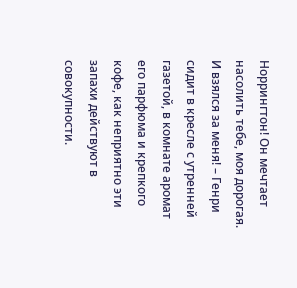Норрингтон! Он мечтает насолить тебе, моя дорогая. И взялся за меня! – Генри сидит в кресле с утренней газетой, в комнате аромат его парфюма и крепкого кофе, как неприятно эти запахи действуют в совокупности.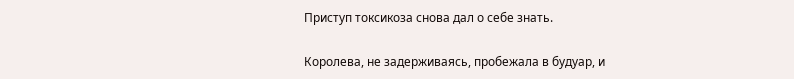Приступ токсикоза снова дал о себе знать.

Королева, не задерживаясь, пробежала в будуар, и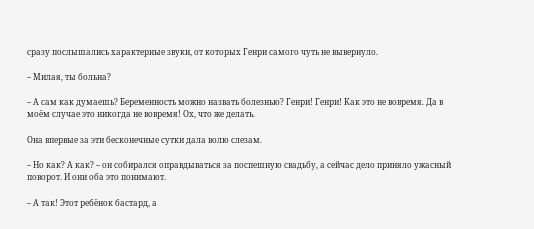сразу послышались характерные звуки, от которых Генри самого чуть не вывернуло.

– Милая, ты больна?

– А сам как думаешь? Беременность можно назвать болезнью? Генри! Генри! Как это не вовремя. Да в моём случае это никогда не вовремя! Ох, что же делать.

Она впервые за эти бесконечные сутки дала волю слезам.

– Но как? А как? – он собирался оправдываться за поспешную свадьбу, а сейчас дело приняло ужасный поворот. И они оба это понимают.

– А так! Этот ребёнок бастард, а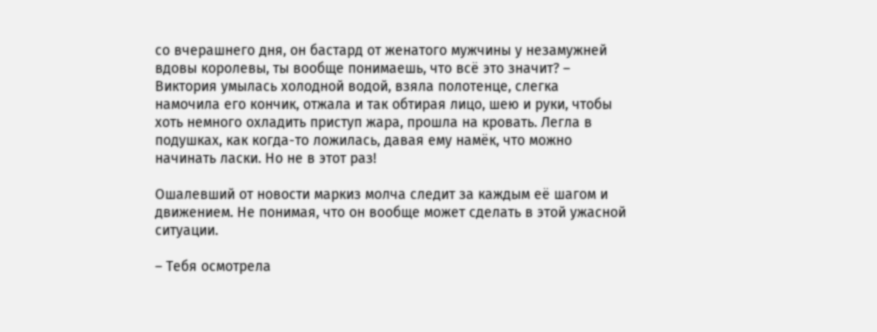со вчерашнего дня, он бастард от женатого мужчины у незамужней вдовы королевы, ты вообще понимаешь, что всё это значит? – Виктория умылась холодной водой, взяла полотенце, слегка намочила его кончик, отжала и так обтирая лицо, шею и руки, чтобы хоть немного охладить приступ жара, прошла на кровать. Легла в подушках, как когда-то ложилась, давая ему намёк, что можно начинать ласки. Но не в этот раз!

Ошалевший от новости маркиз молча следит за каждым её шагом и движением. Не понимая, что он вообще может сделать в этой ужасной ситуации.

– Тебя осмотрела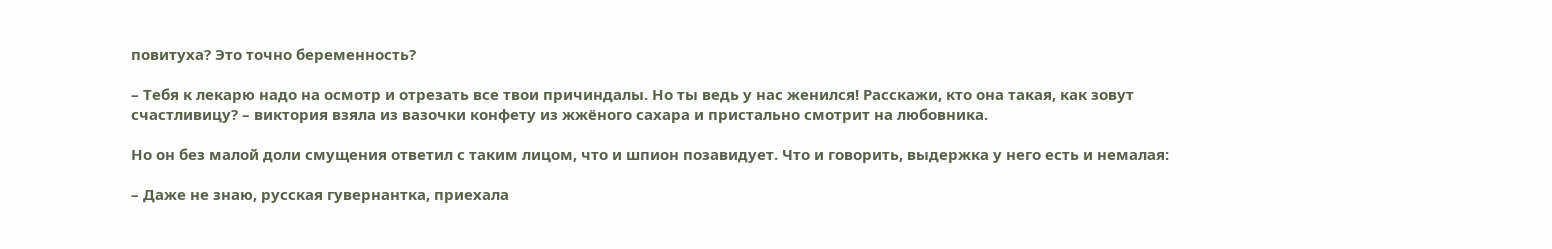повитуха? Это точно беременность?

– Тебя к лекарю надо на осмотр и отрезать все твои причиндалы. Но ты ведь у нас женился! Расскажи, кто она такая, как зовут счастливицу? – виктория взяла из вазочки конфету из жжёного сахара и пристально смотрит на любовника.

Но он без малой доли смущения ответил с таким лицом, что и шпион позавидует. Что и говорить, выдержка у него есть и немалая:

– Даже не знаю, русская гувернантка, приехала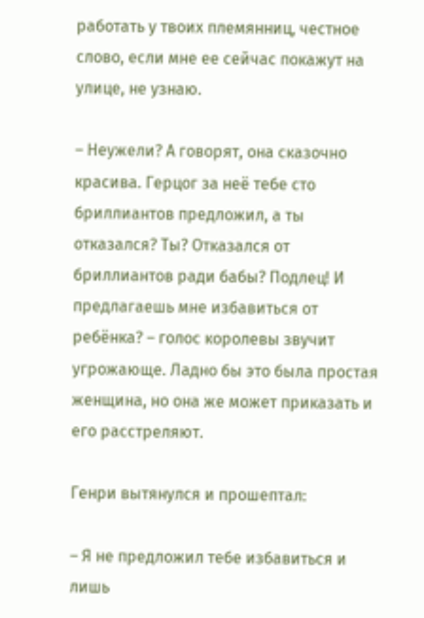работать у твоих племянниц, честное слово, если мне ее сейчас покажут на улице, не узнаю.

– Неужели? А говорят, она сказочно красива. Герцог за неё тебе сто бриллиантов предложил, а ты отказался? Ты? Отказался от бриллиантов ради бабы? Подлец! И предлагаешь мне избавиться от ребёнка? – голос королевы звучит угрожающе. Ладно бы это была простая женщина, но она же может приказать и его расстреляют.

Генри вытянулся и прошептал:

– Я не предложил тебе избавиться и лишь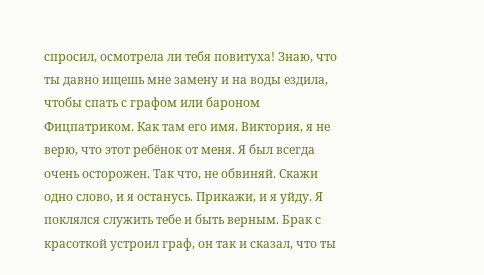спросил, осмотрела ли тебя повитуха! Знаю, что ты давно ищешь мне замену и на воды ездила, чтобы спать с графом или бароном Фицпатриком. Как там его имя. Виктория, я не верю, что этот ребёнок от меня. Я был всегда очень осторожен. Так что, не обвиняй. Скажи одно слово, и я останусь. Прикажи, и я уйду. Я поклялся служить тебе и быть верным. Брак с красоткой устроил граф, он так и сказал, что ты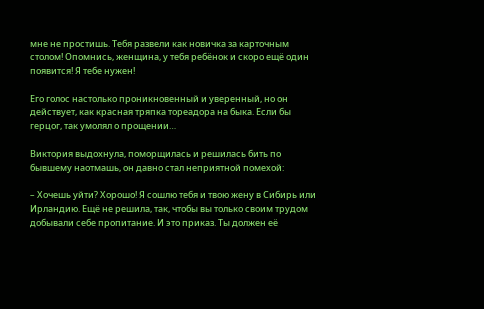мне не простишь. Тебя развели как новичка за карточным столом! Опомнись, женщина, у тебя ребёнок и скоро ещё один появится! Я тебе нужен!

Его голос настолько проникновенный и уверенный, но он действует, как красная тряпка тореадора на быка. Если бы герцог, так умолял о прощении…

Виктория выдохнула, поморщилась и решилась бить по бывшему наотмашь, он давно стал неприятной помехой:

– Хочешь уйти? Хорошо! Я сошлю тебя и твою жену в Сибирь или Ирландию. Ещё не решила, так, чтобы вы только своим трудом добывали себе пропитание. И это приказ. Ты должен её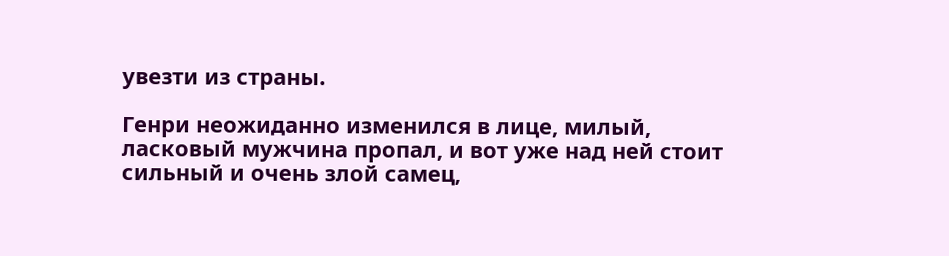увезти из страны.

Генри неожиданно изменился в лице, милый, ласковый мужчина пропал, и вот уже над ней стоит сильный и очень злой самец,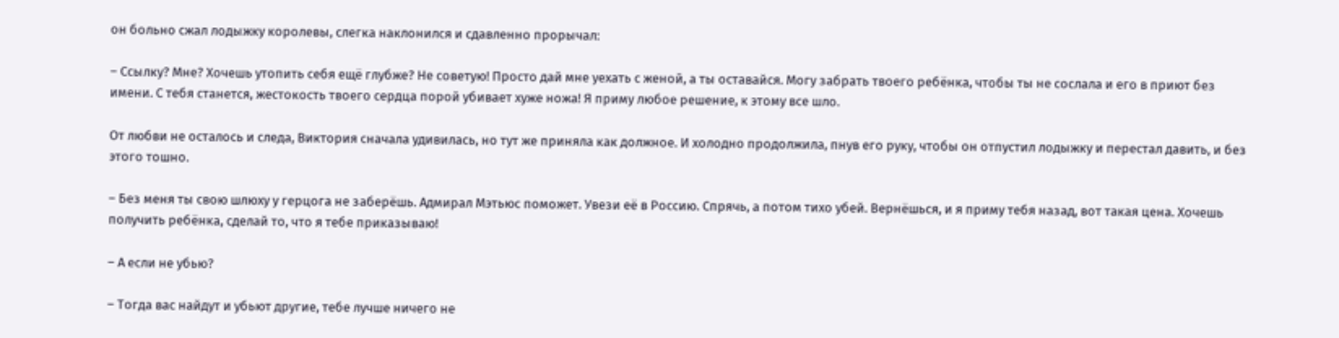он больно сжал лодыжку королевы, слегка наклонился и сдавленно прорычал:

– Ссылку? Мне? Хочешь утопить себя ещё глубже? Не советую! Просто дай мне уехать с женой, а ты оставайся. Могу забрать твоего ребёнка, чтобы ты не сослала и его в приют без имени. С тебя станется, жестокость твоего сердца порой убивает хуже ножа! Я приму любое решение, к этому все шло.

От любви не осталось и следа, Виктория сначала удивилась, но тут же приняла как должное. И холодно продолжила, пнув его руку, чтобы он отпустил лодыжку и перестал давить, и без этого тошно.

– Без меня ты свою шлюху у герцога не заберёшь. Адмирал Мэтьюс поможет. Увези её в Россию. Спрячь, а потом тихо убей. Вернёшься, и я приму тебя назад, вот такая цена. Хочешь получить ребёнка, сделай то, что я тебе приказываю!

– А если не убью?

– Тогда вас найдут и убьют другие, тебе лучше ничего не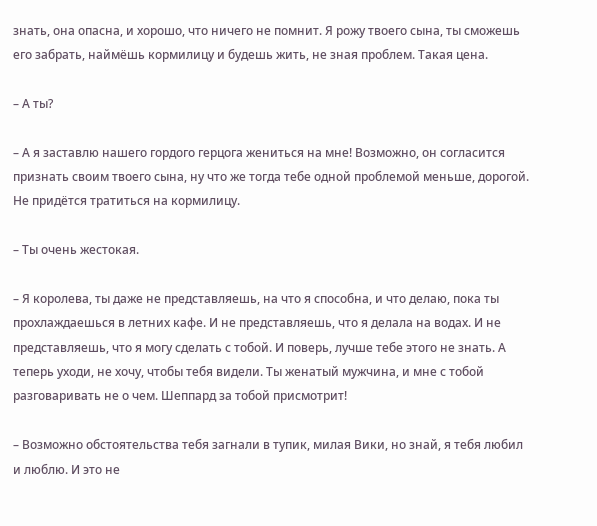знать, она опасна, и хорошо, что ничего не помнит. Я рожу твоего сына, ты сможешь его забрать, наймёшь кормилицу и будешь жить, не зная проблем. Такая цена.

– А ты?

– А я заставлю нашего гордого герцога жениться на мне! Возможно, он согласится признать своим твоего сына, ну что же тогда тебе одной проблемой меньше, дорогой. Не придётся тратиться на кормилицу.

– Ты очень жестокая.

– Я королева, ты даже не представляешь, на что я способна, и что делаю, пока ты прохлаждаешься в летних кафе. И не представляешь, что я делала на водах. И не представляешь, что я могу сделать с тобой. И поверь, лучше тебе этого не знать. А теперь уходи, не хочу, чтобы тебя видели. Ты женатый мужчина, и мне с тобой разговаривать не о чем. Шеппард за тобой присмотрит!

– Возможно обстоятельства тебя загнали в тупик, милая Вики, но знай, я тебя любил и люблю. И это не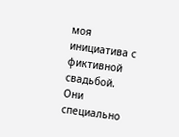моя инициатива с фиктивной свадьбой. Они специально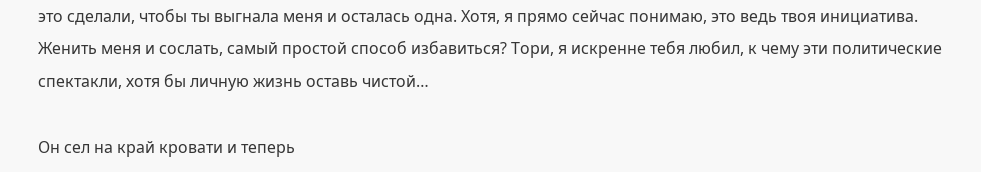это сделали, чтобы ты выгнала меня и осталась одна. Хотя, я прямо сейчас понимаю, это ведь твоя инициатива. Женить меня и сослать, самый простой способ избавиться? Тори, я искренне тебя любил, к чему эти политические спектакли, хотя бы личную жизнь оставь чистой…

Он сел на край кровати и теперь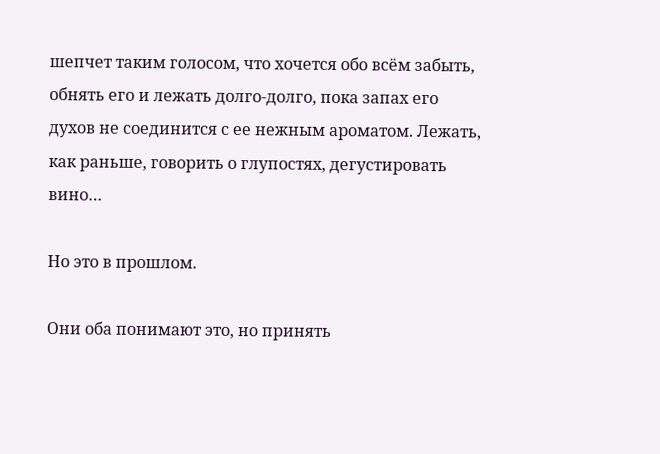шепчет таким голосом, что хочется обо всём забыть, обнять его и лежать долго-долго, пока запах его духов не соединится с ее нежным ароматом. Лежать, как раньше, говорить о глупостях, дегустировать вино…

Но это в прошлом.

Они оба понимают это, но принять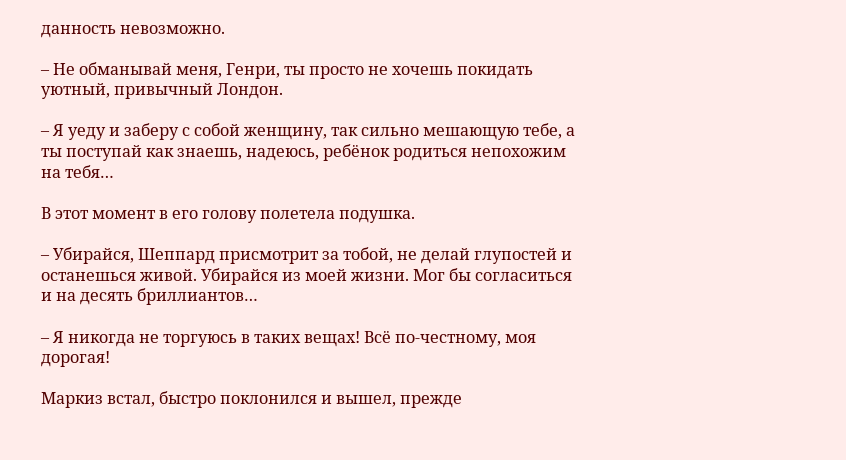данность невозможно.

– Не обманывай меня, Генри, ты просто не хочешь покидать уютный, привычный Лондон.

– Я уеду и заберу с собой женщину, так сильно мешающую тебе, а ты поступай как знаешь, надеюсь, ребёнок родиться непохожим на тебя…

В этот момент в его голову полетела подушка.

– Убирайся, Шеппард присмотрит за тобой, не делай глупостей и останешься живой. Убирайся из моей жизни. Мог бы согласиться и на десять бриллиантов…

– Я никогда не торгуюсь в таких вещах! Всё по-честному, моя дорогая!

Маркиз встал, быстро поклонился и вышел, прежде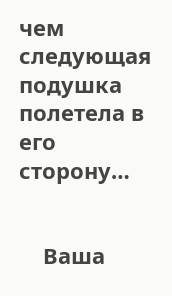чем следующая подушка полетела в его сторону…


    Ваша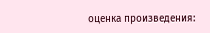оценка произведения: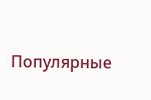Популярные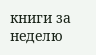книги за неделю